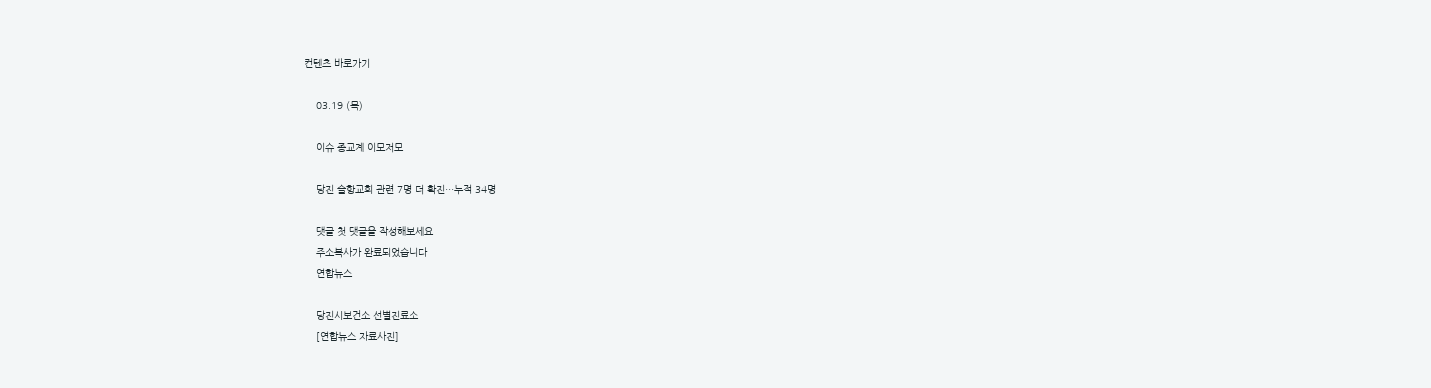컨텐츠 바로가기

    03.19 (목)

    이슈 종교계 이모저모

    당진 슬항교회 관련 7명 더 확진…누적 34명

    댓글 첫 댓글을 작성해보세요
    주소복사가 완료되었습니다
    연합뉴스

    당진시보건소 선별진료소
    [연합뉴스 자료사진]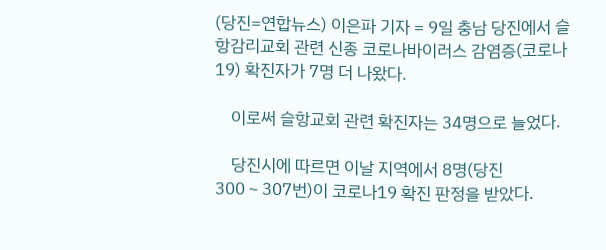(당진=연합뉴스) 이은파 기자 = 9일 충남 당진에서 슬항감리교회 관련 신종 코로나바이러스 감염증(코로나19) 확진자가 7명 더 나왔다.

    이로써 슬항교회 관련 확진자는 34명으로 늘었다.

    당진시에 따르면 이날 지역에서 8명(당진 300∼307번)이 코로나19 확진 판정을 받았다.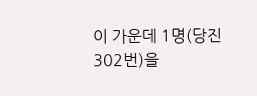이 가운데 1명(당진 302번)을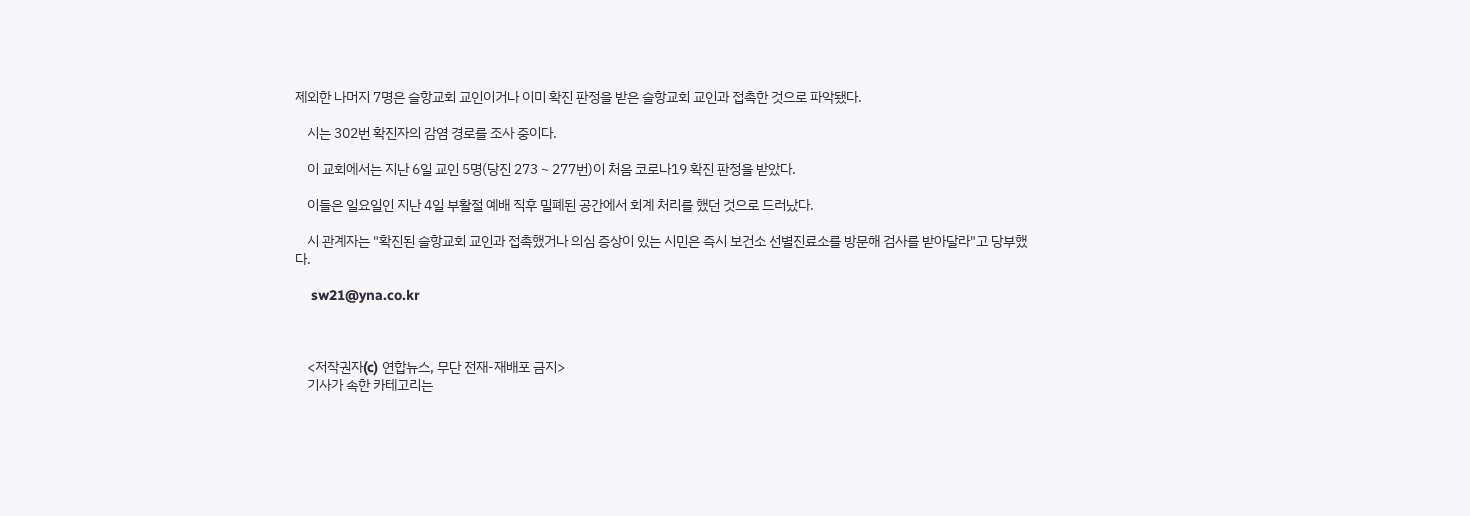제외한 나머지 7명은 슬항교회 교인이거나 이미 확진 판정을 받은 슬항교회 교인과 접촉한 것으로 파악됐다.

    시는 302번 확진자의 감염 경로를 조사 중이다.

    이 교회에서는 지난 6일 교인 5명(당진 273∼277번)이 처음 코로나19 확진 판정을 받았다.

    이들은 일요일인 지난 4일 부활절 예배 직후 밀폐된 공간에서 회계 처리를 했던 것으로 드러났다.

    시 관계자는 "확진된 슬항교회 교인과 접촉했거나 의심 증상이 있는 시민은 즉시 보건소 선별진료소를 방문해 검사를 받아달라"고 당부했다.

    sw21@yna.co.kr



    <저작권자(c) 연합뉴스, 무단 전재-재배포 금지>
    기사가 속한 카테고리는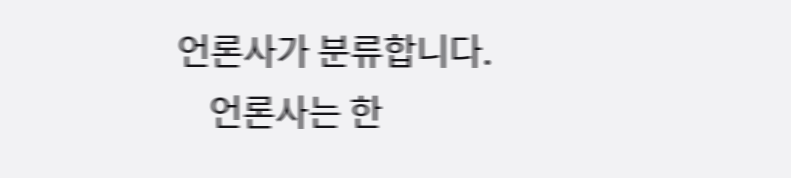언론사가 분류합니다.
    언론사는 한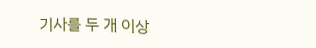기사를 두 개 이상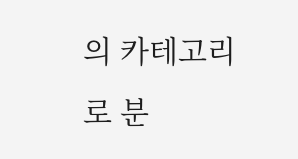의 카테고리로 분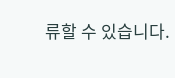류할 수 있습니다.